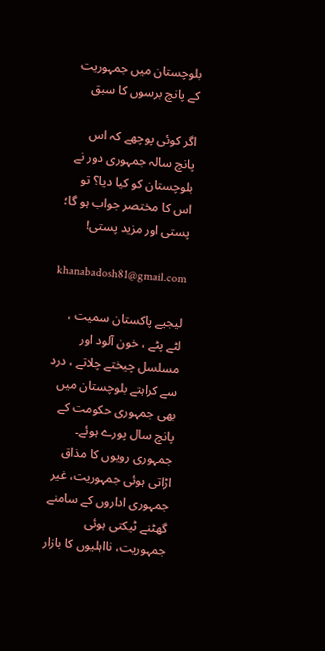بلوچستان میں جمہوریت کے پانچ برسوں کا سبق

اگر کوئی پوچھے کہ اس پانچ سالہ جمہوری دور نے بلوچستان کو کیا دیا؟ تو اس کا مختصر جواب ہو گا؛ پستی اور مزید پستی!

khanabadosh81@gmail.com

لیجیے پاکستان سمیت ، لٹے پٹے ، خون آلود اور مسلسل چیختے چلاتے ، درد سے کراہتے بلوچستان میں بھی جمہوری حکومت کے پانچ سال پورے ہوئے۔ جمہوری رویوں کا مذاق اڑاتی ہوئی جمہوریت، غیر جمہوری اداروں کے سامنے گھٹنے ٹیکتی ہوئی جمہوریت، نااہلیوں کا بازار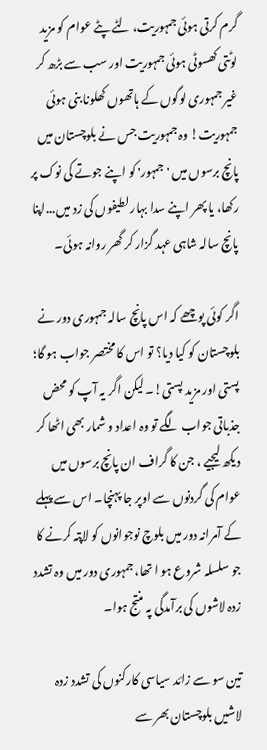گرم کرتی ہوئی جمہوریت، لٹے پٹے عوام کو مزید لوٹتی کھسوٹی ہوئی جمہوریت اور سب سے بڑھ کر غیر جمہوری لوگوں کے ہاتھوں کھلونا بنی ہوئی جمہوریت! وہ جمہوریت جس نے بلوچستان میں پانچ برسوں میں 'جمہور' کو اپنے جوتے کی نوک پر رکھا، یا پھر اپنے سدا بہار لطیفوں کی زد میں...اپنا پانچ سالہ شاہی عہد گزار کر گھر روانہ ہوئی۔

اگر کوئی پوچھے کہ اس پانچ سالہ جمہوری دور نے بلوچستان کو کیا دیا؟ تو اس کا مختصر جواب ہو گا؛ پستی اور مزید پستی!۔ لیکن اگر یہ آپ کو محض جذباتی جواب لگے تو وہ اعداد و شمار بھی اٹھا کر دیکھ لیجیے ، جن کا گراف ان پانچ برسوں میں عوام کی گردنوں سے اوپر جا پہنچا۔ اس سے پہلے کے آمرانہ دور میں بلوچ نوجوانوں کو لاپتہ کرنے کا جو سلسلہ شروع ہو ا تھا، جمہوری دور میں وہ تشدد زدہ لاشوں کی برآمدگی پہ منتج ہوا۔

تین سو سے زائد سیاسی کارکنوں کی تشدد زدہ لاشیں بلوچستان بھر سے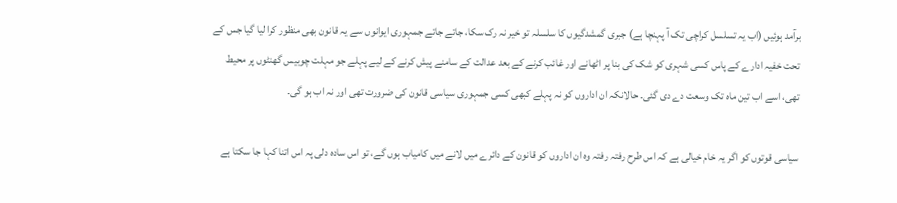برآمد ہوئیں (اب یہ تسلسل کراچی تک آ پہنچا ہے) جبری گمشدگیوں کا سلسلہ تو خیر نہ رک سکا، جاتے جاتے جمہوری ایوانوں سے یہ قانون بھی منظور کرا لیا گیا جس کے تحت خفیہ ادارے کے پاس کسی شہری کو شک کی بنا پر اٹھانے اور غائب کرنے کے بعد عدالت کے سامنے پیش کرنے کے لیے پہلے جو مہلت چوبیس گھنٹوں پر محیط تھی، اسے اب تین ماہ تک وسعت دے دی گئی۔ حالانکہ ان اداروں کو نہ پہلے کبھی کسی جمہوری سیاسی قانون کی ضرورت تھی اور نہ اب ہو گی۔

سیاسی قوتوں کو اگر یہ خام خیالی ہے کہ اس طرح رفتہ رفتہ وہ ان اداروں کو قانون کے دائرے میں لانے میں کامیاب ہوں گے، تو اس سادہ دلی پہ اس اتنا کہا جا سکتا ہے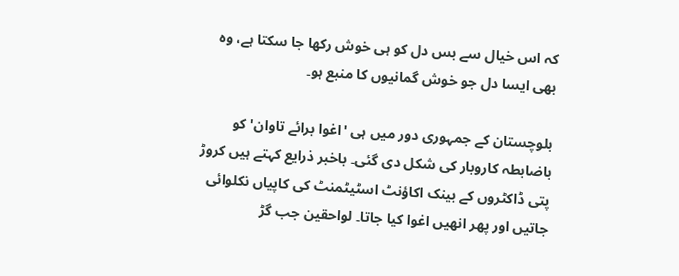کہ اس خیال سے بس دل کو ہی خوش رکھا جا سکتا ہے، وہ بھی ایسا دل جو خوش گمانیوں کا منبع ہو۔

بلوچستان کے جمہوری دور میں ہی 'اغوا برائے تاوان' کو باضابطہ کاروبار کی شکل دی گئی۔ باخبر ذرایع کہتے ہیں کروڑ پتی ڈاکٹروں کے بینک اکاؤنٹ اسٹیٹمنٹ کی کاپیاں نکلوائی جاتیں اور پھر انھیں اغوا کیا جاتا۔ لواحقین جب گڑ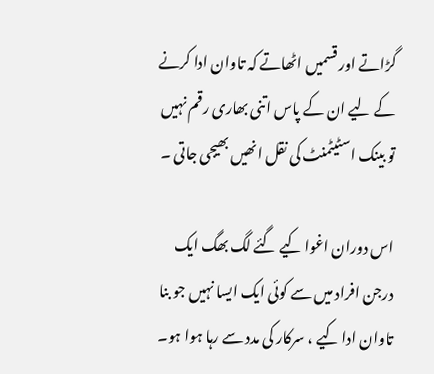گڑاتے اور قسمیں اٹھاتے کہ تاوان ادا کرنے کے لیے ان کے پاس اتنی بھاری رقم نہیں تو بینک اسٹیٹمنٹ کی نقل انھیں بھیجی جاتی ۔

اس دوران اغوا کیے گئے لگ بھگ ایک درجن افراد میں سے کوئی ایک ایسا نہیں جو بنا تاوان ادا کیے ، سرکار کی مدد سے رہا ہوا ہو۔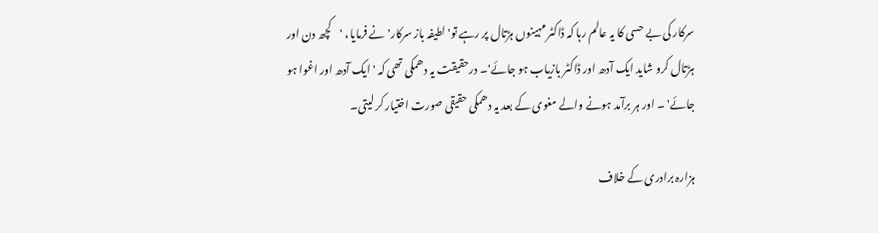سرکار کی بے حسی کا یہ عالم رہا کہ ڈاکٹر مہینوں ہڑتال پر رہے تو' لطیفہ باز سرکار' نے فرمایا، 'کچھ دن اور ہڑتال کرو شاید ایک آدھ اور ڈاکٹر بازیاب ہو جائے'۔ درحقیقت یہ دھمکی تھی کہ 'ایک آدھ اور اغوا ہو جائے' ۔ اور ہر برآمد ہونے والے مغوی کے بعد یہ دھمکی حقیقی صورت اختیار کر لیتی۔

ہزارہ برادری کے خلاف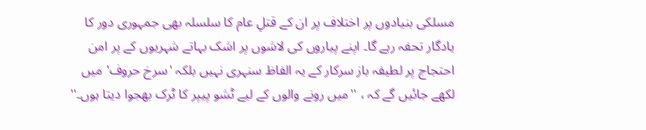مسلکی بنیادوں پر اختلاف پر ان کے قتلِ عام کا سلسلہ بھی جمہوری دور کا یادگار تحفہ رہے گا۔ اپنے پیاروں کی لاشوں پر اشک بہاتے شہریوں کے پر امن احتجاج پر لطیفہ باز سرکار کے یہ الفاظ سنہری نہیں بلکہ 'سرخ حروف' میں لکھے جائیں گے کہ ، ''میں رونے والوں کے لیے ٹشو پیپر کا ٹرک بھجوا دیتا ہوں۔''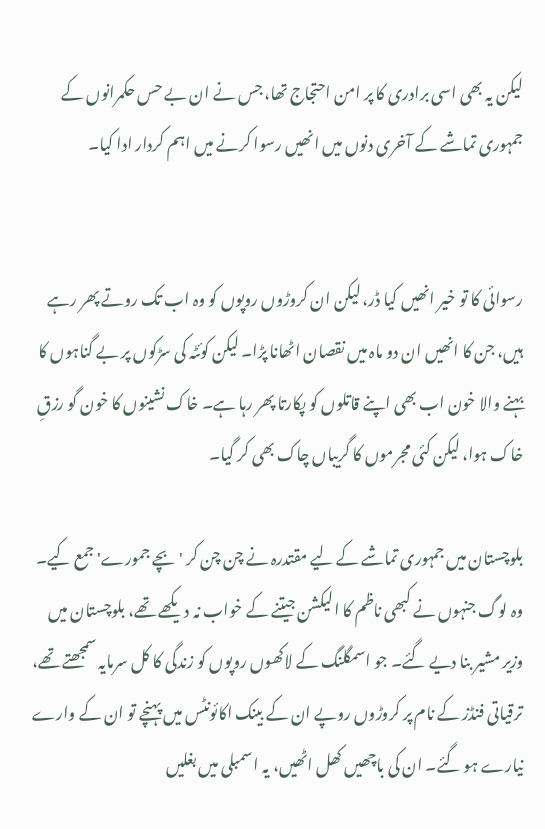لیکن یہ بھی اسی برادری کا پر امن احتجاج تھا، جس نے ان بے حس حکمرانوں کے جمہوری تماشے کے آخری دنوں میں انھیں رسوا کرنے میں اہم کردار ادا کیا۔


رسوائی کا تو خیر انھیں کیا ڈر، لیکن ان کروڑوں روپوں کو وہ اب تک روتے پھر رہے ہیں، جن کا انھیں ان دو ماہ میں نقصان اٹھانا پڑا۔ لیکن کوئٹہ کی سڑکوں پر بے گناہوں کا بہنے والا خون اب بھی اپنے قاتلوں کو پکارتا پھر رہا ہے۔ خاک نشینوں کا خون گو رزقِ خاک ہوا، لیکن کئی مجرموں کا گریباں چاک بھی کر گیا۔

بلوچستان میں جمہوری تماشے کے لیے مقتدرہ نے چن چن کر 'بچے جمورے' جمع کیے۔ وہ لوگ جنہوں نے کبھی ناظم کا الیکشن جیتنے کے خواب نہ دیکھے تھے، بلوچستان میں وزیر مشیر بنا دیے گئے۔ جو اسمگلنگ کے لاکھوں روپوں کو زندگی کا کل سرمایہ سمجھتے تھے، ترقیاتی فنڈز کے نام پر کروڑوں روپے ان کے بینک اکائونٹس میں پہنچے تو ان کے وارے نیارے ہو گئے۔ ان کی باچھیں کھل اٹھیں، یہ اسمبلی میں بغلیں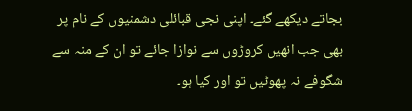بجاتے دیکھے گئے۔ اپنی نجی قبائلی دشمنیوں کے نام پر بھی جب انھیں کروڑوں سے نوازا جائے تو ان کے منہ سے شگوفے نہ پھوٹیں تو اور کیا ہو۔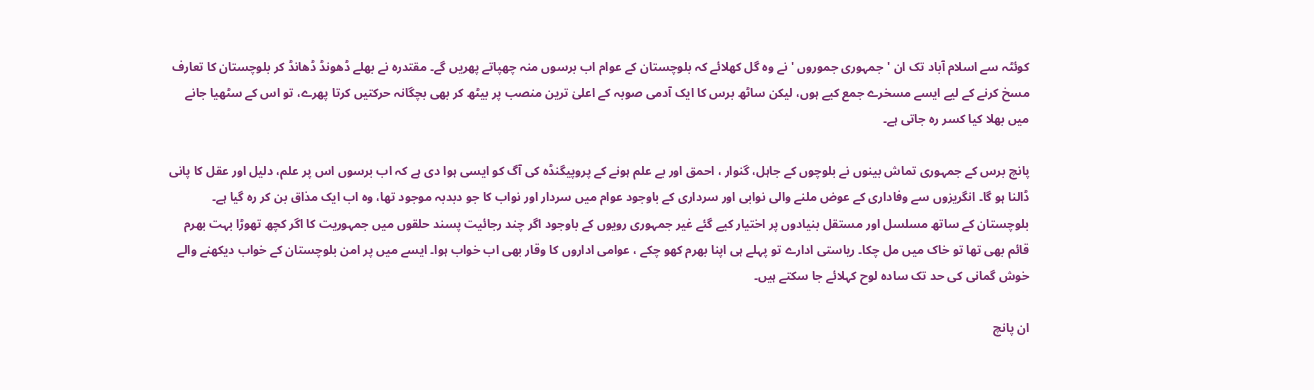کوئٹہ سے اسلام آباد تک ان 'جمہوری جموروں ' نے وہ گل کھلائے کہ بلوچستان کے عوام اب برسوں منہ چھپاتے پھریں گے۔ مقتدرہ نے بھلے ڈھونڈ ڈھانڈ کر بلوچستان کا تعارف مسخ کرنے کے لیے ایسے مسخرے جمع کیے ہوں، لیکن ساٹھ برس کا ایک آدمی صوبہ کے اعلیٰ ترین منصب پر بیٹھ کر بھی بچگانہ حرکتیں کرتا پھرے، تو اس کے سٹھیا جانے میں بھلا کیا کسر رہ جاتی ہے۔

پانچ برس کے جمہوری تماش بینوں نے بلوچوں کے جاہل، گنوار ، احمق اور بے علم ہونے کے پروپیگنڈہ کی آگ کو ایسی ہوا دی ہے کہ اب برسوں اس پر علم، دلیل اور عقل کا پانی ڈالنا ہو گا۔ انگریزوں سے وفاداری کے عوض ملنے والی نوابی اور سرداری کے باوجود عوام میں سردار اور نواب کا جو دبدبہ موجود تھا، وہ اب ایک مذاق بن کر رہ گیا ہے۔ بلوچستان کے ساتھ مسلسل اور مستقل بنیادوں پر اختیار کیے گئے غیر جمہوری رویوں کے باوجود اگر چند رجائیت پسند حلقوں میں جمہوریت کا اگر کچھ تھوڑا بہت بھرم قائم بھی تھا تو خاک میں مل چکا۔ ریاستی ادارے تو پہلے ہی اپنا بھرم کھو چکے ، عوامی اداروں کا وقار بھی اب خواب ہوا۔ ایسے میں پر امن بلوچستان کے خواب دیکھنے والے خوش گمانی کی حد تک سادہ لوح کہلائے جا سکتے ہیں۔

ان پانچ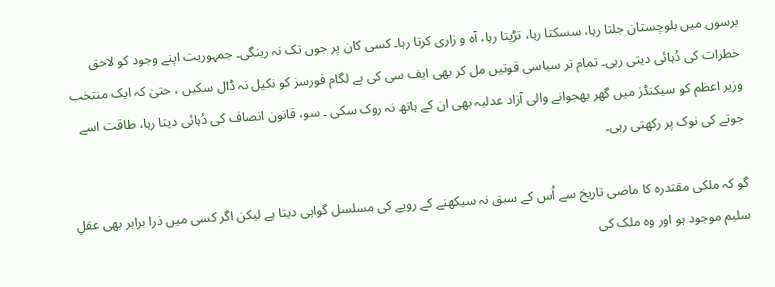برسوں میں بلوچستان جلتا رہا، سسکتا رہا، تڑپتا رہا، آہ و زاری کرتا رہا۔ کسی کان پر جوں تک نہ رینگی۔ جمہوریت اپنے وجود کو لاحق خطرات کی دُہائی دیتی رہی۔ تمام تر سیاسی قوتیں مل کر بھی ایف سی کی بے لگام فورسز کو نکیل نہ ڈال سکیں ، حتیٰ کہ ایک منتخب وزیر اعظم کو سیکنڈز میں گھر بھجوانے والی آزاد عدلیہ بھی ان کے ہاتھ نہ روک سکی ۔ سو، قانون انصاف کی دُہائی دیتا رہا، طاقت اسے جوتے کی نوک پر رکھتی رہی۔

گو کہ ملکی مقتدرہ کا ماضی تاریخ سے اُس کے سبق نہ سیکھنے کے رویے کی مسلسل گواہی دیتا ہے لیکن اگر کسی میں ذرا برابر بھی عقلِ سلیم موجود ہو اور وہ ملک کی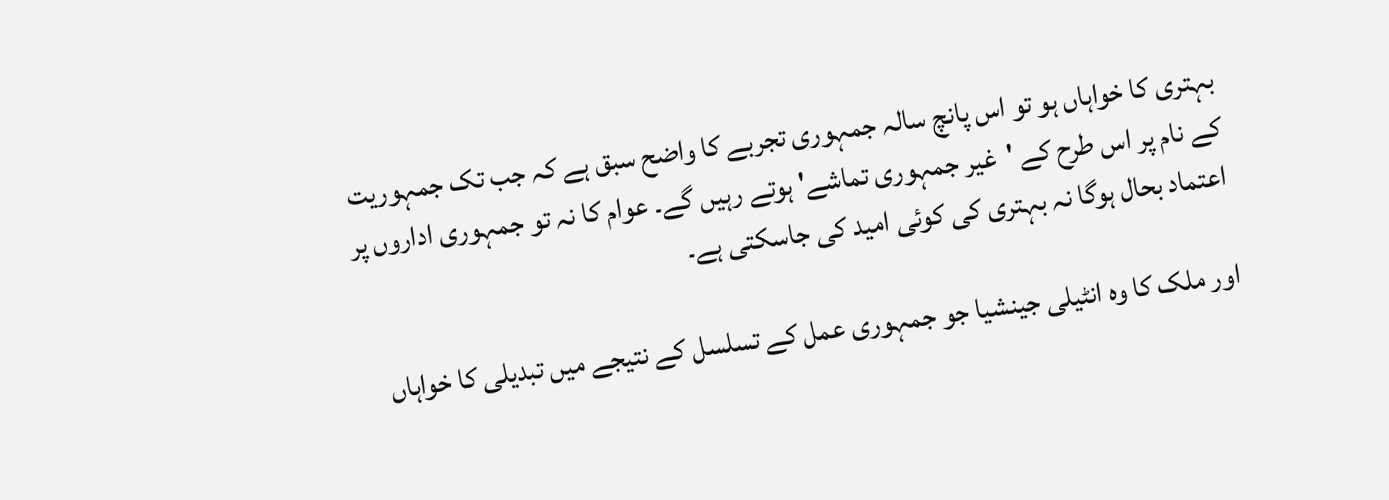بہتری کا خواہاں ہو تو اس پانچ سالہ جمہوری تجربے کا واضح سبق ہے کہ جب تک جمہوریت کے نام پر اس طرح کے 'غیر جمہوری تماشے' ہوتے رہیں گے۔ عوام کا نہ تو جمہوری اداروں پر اعتماد بحال ہوگا نہ بہتری کی کوئی امید کی جاسکتی ہے۔

اور ملک کا وہ انٹیلی جینشیا جو جمہوری عمل کے تسلسل کے نتیجے میں تبدیلی کا خواہاں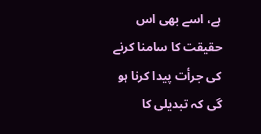ہے، اسے بھی اس حقیقت کا سامنا کرنے کی جرأت پیدا کرنا ہو گی کہ تبدیلی کا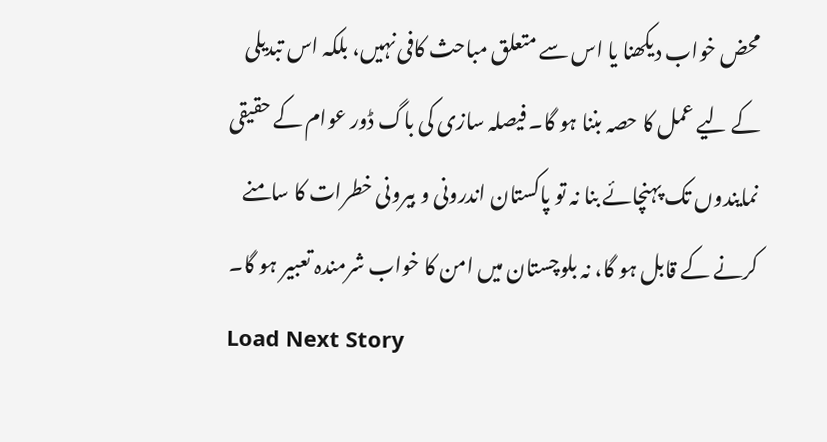محض خواب دیکھنا یا اس سے متعلق مباحث کافی نہیں، بلکہ اس تبدیلی کے لیے عمل کا حصہ بننا ہو گا۔ فیصلہ سازی کی باگ ڈور عوام کے حقیقی نمایندوں تک پہنچائے بنا نہ تو پاکستان اندرونی و بیرونی خطرات کا سامنے کرنے کے قابل ہو گا، نہ بلوچستان میں امن کا خواب شرمندہ تعبیر ہو گا۔
Load Next Story